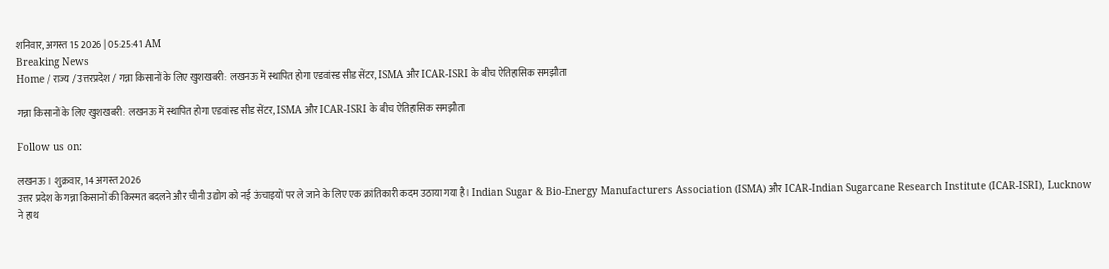शनिवार, अगस्त 15 2026 | 05:25:41 AM
Breaking News
Home / राज्य / उत्तरप्रदेश / गन्ना किसानों के लिए खुशखबरी: लखनऊ में स्थापित होगा एडवांस्ड सीड सेंटर, ISMA और ICAR-ISRI के बीच ऐतिहासिक समझौता

गन्ना किसानों के लिए खुशखबरी: लखनऊ में स्थापित होगा एडवांस्ड सीड सेंटर, ISMA और ICAR-ISRI के बीच ऐतिहासिक समझौता

Follow us on:

लखनऊ । शुक्रवार, 14 अगस्त 2026
उत्तर प्रदेश के गन्ना किसानों की किस्मत बदलने और चीनी उद्योग को नई ऊंचाइयों पर ले जाने के लिए एक क्रांतिकारी कदम उठाया गया है। Indian Sugar & Bio-Energy Manufacturers Association (ISMA) और ICAR-Indian Sugarcane Research Institute (ICAR-ISRI), Lucknow ने हाथ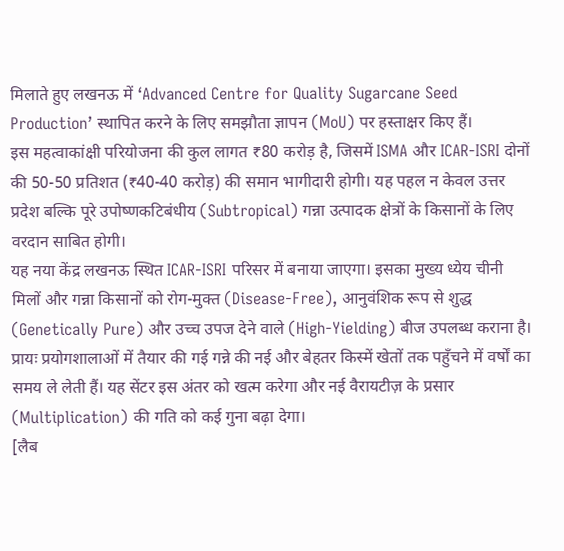मिलाते हुए लखनऊ में ‘Advanced Centre for Quality Sugarcane Seed Production’ स्थापित करने के लिए समझौता ज्ञापन (MoU) पर हस्ताक्षर किए हैं।
इस महत्वाकांक्षी परियोजना की कुल लागत ₹80 करोड़ है, जिसमें ISMA और ICAR-ISRI दोनों की 50-50 प्रतिशत (₹40-40 करोड़) की समान भागीदारी होगी। यह पहल न केवल उत्तर प्रदेश बल्कि पूरे उपोष्णकटिबंधीय (Subtropical) गन्ना उत्पादक क्षेत्रों के किसानों के लिए वरदान साबित होगी।
यह नया केंद्र लखनऊ स्थित ICAR-ISRI परिसर में बनाया जाएगा। इसका मुख्य ध्येय चीनी मिलों और गन्ना किसानों को रोग-मुक्त (Disease-Free), आनुवंशिक रूप से शुद्ध (Genetically Pure) और उच्च उपज देने वाले (High-Yielding) बीज उपलब्ध कराना है।
प्रायः प्रयोगशालाओं में तैयार की गई गन्ने की नई और बेहतर किस्में खेतों तक पहुँचने में वर्षों का समय ले लेती हैं। यह सेंटर इस अंतर को खत्म करेगा और नई वैरायटीज़ के प्रसार (Multiplication) की गति को कई गुना बढ़ा देगा।
[लैब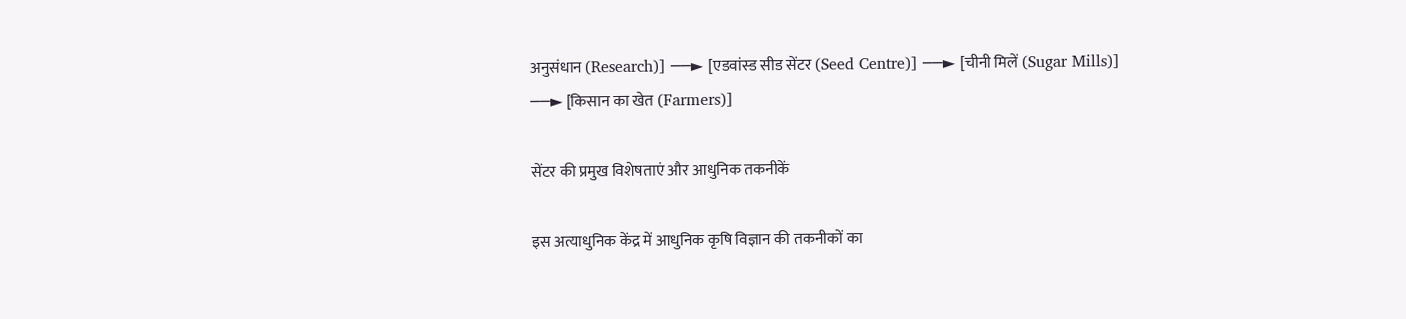अनुसंधान (Research)] ──► [एडवांस्ड सीड सेंटर (Seed Centre)] ──► [चीनी मिलें (Sugar Mills)]
──► [किसान का खेत (Farmers)]

सेंटर की प्रमुख विशेषताएं और आधुनिक तकनीकें

इस अत्याधुनिक केंद्र में आधुनिक कृषि विज्ञान की तकनीकों का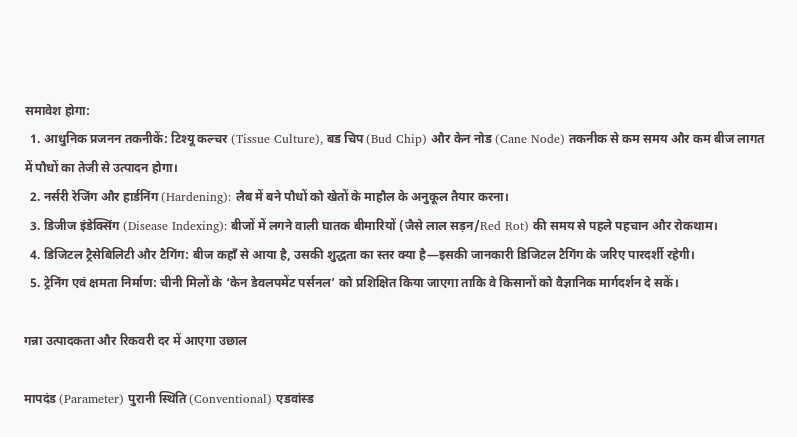समावेश होगा:
  1. आधुनिक प्रजनन तकनीकें: टिश्यू कल्चर (Tissue Culture), बड चिप (Bud Chip) और केन नोड (Cane Node) तकनीक से कम समय और कम बीज लागत में पौधों का तेजी से उत्पादन होगा।
  2. नर्सरी रेजिंग और हार्डनिंग (Hardening): लैब में बने पौधों को खेतों के माहौल के अनुकूल तैयार करना।
  3. डिजीज इंडेक्सिंग (Disease Indexing): बीजों में लगने वाली घातक बीमारियों (जैसे लाल सड़न/Red Rot) की समय से पहले पहचान और रोकथाम।
  4. डिजिटल ट्रैसेबिलिटी और टैगिंग: बीज कहाँ से आया है, उसकी शुद्धता का स्तर क्या है—इसकी जानकारी डिजिटल टैगिंग के जरिए पारदर्शी रहेगी।
  5. ट्रेनिंग एवं क्षमता निर्माण: चीनी मिलों के ‘केन डेवलपमेंट पर्सनल’ को प्रशिक्षित किया जाएगा ताकि वे किसानों को वैज्ञानिक मार्गदर्शन दे सकें।

गन्ना उत्पादकता और रिकवरी दर में आएगा उछाल

मापदंड (Parameter) पुरानी स्थिति (Conventional) एडवांस्ड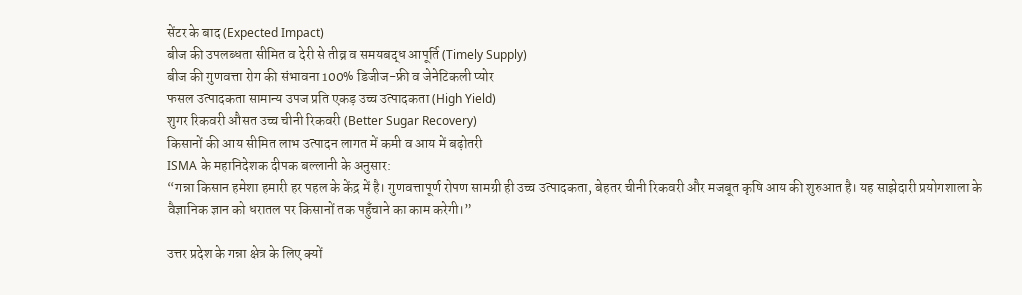सेंटर के बाद (Expected Impact)
बीज की उपलब्धता सीमित व देरी से तीव्र व समयबद्ध आपूर्ति (Timely Supply)
बीज की गुणवत्ता रोग की संभावना 100% डिजीज-फ्री व जेनेटिकली प्योर
फसल उत्पादकता सामान्य उपज प्रति एकड़ उच्च उत्पादकता (High Yield)
शुगर रिकवरी औसत उच्च चीनी रिकवरी (Better Sugar Recovery)
किसानों की आय सीमित लाभ उत्पादन लागत में कमी व आय में बढ़ोतरी
ISMA के महानिदेशक दीपक बल्लानी के अनुसार:
“गन्ना किसान हमेशा हमारी हर पहल के केंद्र में है। गुणवत्तापूर्ण रोपण सामग्री ही उच्च उत्पादकता, बेहतर चीनी रिकवरी और मजबूत कृषि आय की शुरुआत है। यह साझेदारी प्रयोगशाला के वैज्ञानिक ज्ञान को धरातल पर किसानों तक पहुँचाने का काम करेगी।”

उत्तर प्रदेश के गन्ना क्षेत्र के लिए क्यों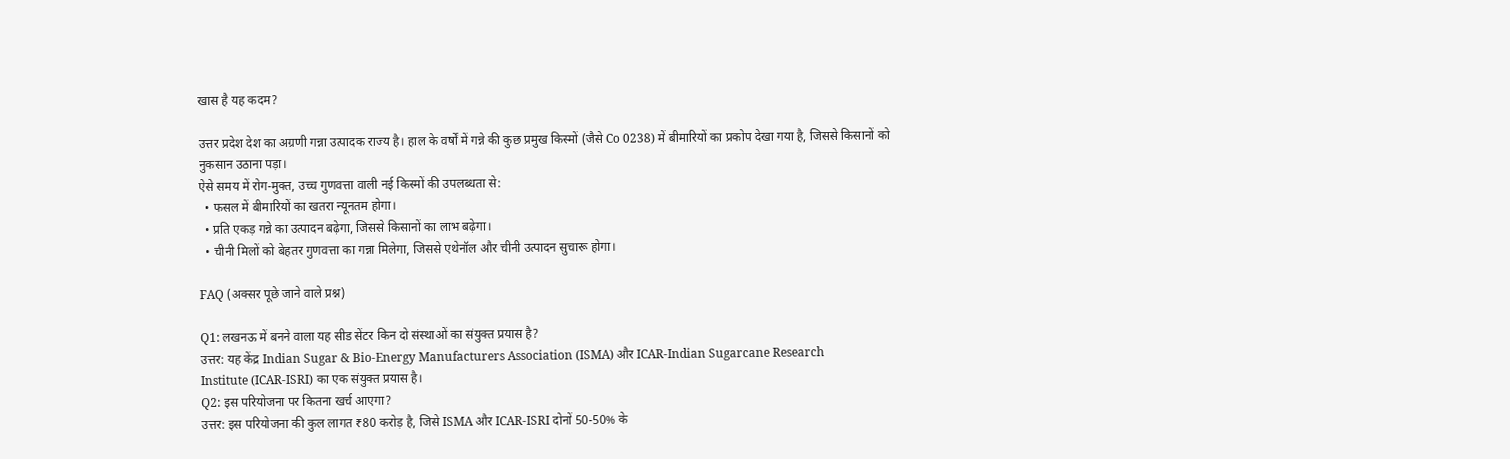खास है यह कदम?

उत्तर प्रदेश देश का अग्रणी गन्ना उत्पादक राज्य है। हाल के वर्षों में गन्ने की कुछ प्रमुख किस्मों (जैसे Co 0238) में बीमारियों का प्रकोप देखा गया है, जिससे किसानों को नुकसान उठाना पड़ा।
ऐसे समय में रोग-मुक्त, उच्च गुणवत्ता वाली नई किस्मों की उपलब्धता से:
  • फसल में बीमारियों का खतरा न्यूनतम होगा।
  • प्रति एकड़ गन्ने का उत्पादन बढ़ेगा, जिससे किसानों का लाभ बढ़ेगा।
  • चीनी मिलों को बेहतर गुणवत्ता का गन्ना मिलेगा, जिससे एथेनॉल और चीनी उत्पादन सुचारू होगा।

FAQ (अक्सर पूछे जाने वाले प्रश्न)

Q1: लखनऊ में बनने वाला यह सीड सेंटर किन दो संस्थाओं का संयुक्त प्रयास है?
उत्तर: यह केंद्र Indian Sugar & Bio-Energy Manufacturers Association (ISMA) और ICAR-Indian Sugarcane Research
Institute (ICAR-ISRI) का एक संयुक्त प्रयास है।
Q2: इस परियोजना पर कितना खर्च आएगा?
उत्तर: इस परियोजना की कुल लागत ₹80 करोड़ है, जिसे ISMA और ICAR-ISRI दोनों 50-50% के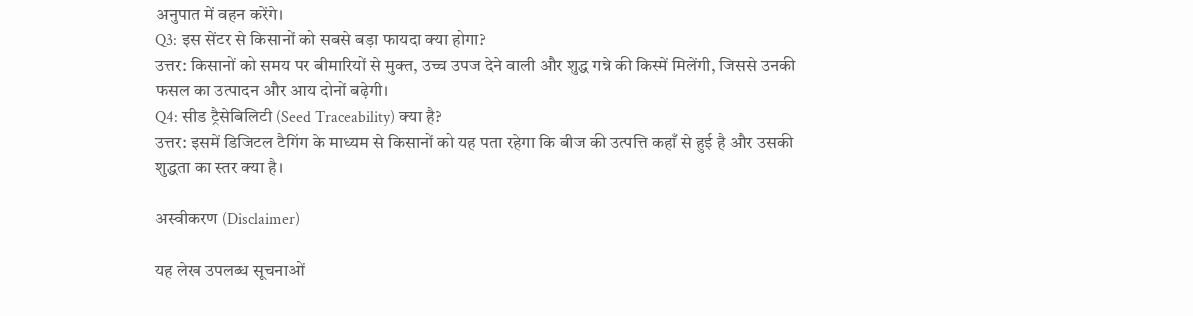अनुपात में वहन करेंगे।
Q3: इस सेंटर से किसानों को सबसे बड़ा फायदा क्या होगा?
उत्तर: किसानों को समय पर बीमारियों से मुक्त, उच्च उपज देने वाली और शुद्ध गन्ने की किस्में मिलेंगी, जिससे उनकी फसल का उत्पादन और आय दोनों बढ़ेगी।
Q4: सीड ट्रैसेबिलिटी (Seed Traceability) क्या है?
उत्तर: इसमें डिजिटल टैगिंग के माध्यम से किसानों को यह पता रहेगा कि बीज की उत्पत्ति कहाँ से हुई है और उसकी शुद्धता का स्तर क्या है।

अस्वीकरण (Disclaimer)

यह लेख उपलब्ध सूचनाओं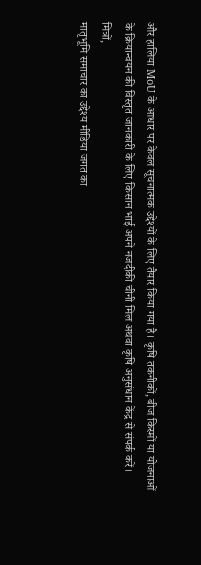और हालिया MoU के आधार पर केवल सूचनात्मक उद्देश्यों के लिए तैयार किया गया है। कृषि तकनीकों, बीज किस्मों या योजनाओं
के क्रियान्वयन की विस्तृत जानकारी के लिए किसान भाई अपने नजदीकी चीनी मिल अथवा कृषि अनुसंधान केंद्र से संपर्क करें।
मित्रों,
मातृभूमि समाचार का उद्देश्य मीडिया जगत का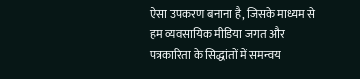ऐसा उपकरण बनाना है, जिसके माध्यम से हम व्यवसायिक मीडिया जगत और पत्रकारिता के सिद्धांतों में समन्वय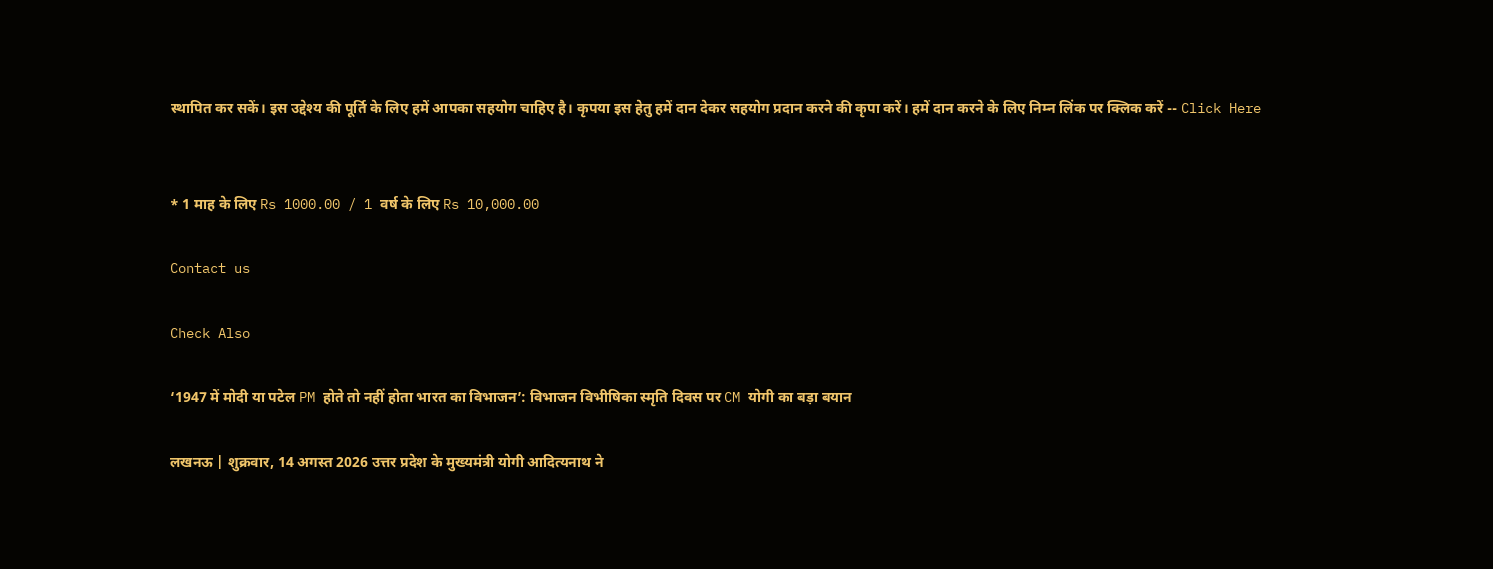स्थापित कर सकें। इस उद्देश्य की पूर्ति के लिए हमें आपका सहयोग चाहिए है। कृपया इस हेतु हमें दान देकर सहयोग प्रदान करने की कृपा करें। हमें दान करने के लिए निम्न लिंक पर क्लिक करें -- Click Here


* 1 माह के लिए Rs 1000.00 / 1 वर्ष के लिए Rs 10,000.00

Contact us

Check Also

‘1947 में मोदी या पटेल PM होते तो नहीं होता भारत का विभाजन’: विभाजन विभीषिका स्मृति दिवस पर CM योगी का बड़ा बयान

लखनऊ | शुक्रवार, 14 अगस्त 2026 उत्तर प्रदेश के मुख्यमंत्री योगी आदित्यनाथ ने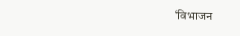‘विभाजन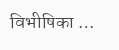विभीषिका …